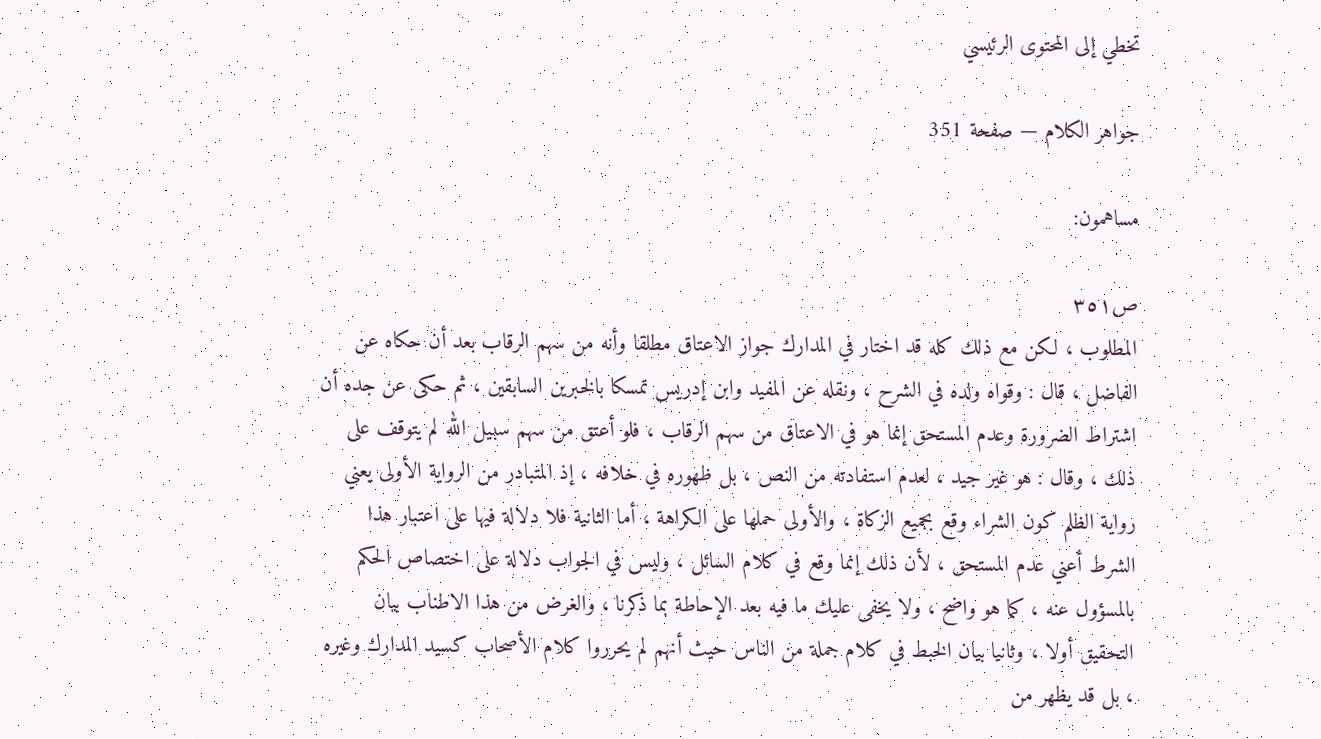تخطي إلى المحتوى الرئيسي

جواهر الكلام — صفحة 351

مساهمون:

ص٣٥١
المطلوب ، لكن مع ذلك كله قد اختار في المدارك جواز الاعتاق مطلقا وأنه من سهم الرقاب بعد أن حكاه عن الفاضل ، قال : وقواه ولده في الشرح ، ونقله عن المفيد وابن إدريس تمسكا بالخبرين السابقين ، ثم حكى عن جده أن اشتراط الضرورة وعدم المستحق إنما هو في الاعتاق من سهم الرقاب ، فلو أعتق من سهم سبيل الله لم يتوقف على ذلك ، وقال : هو غير جيد ، لعدم استفادته من النص ، بل ظهوره في خلافه ، إذ المتبادر من الرواية الأولى يعني رواية الظلم كون الشراء وقع بجميع الزكاة ، والأولى حملها على الكراهة ، أما الثانية فلا دلالة فيها على اعتبار هذا الشرط أعني عدم المستحق ، لأن ذلك إنما وقع في كلام السائل ، وليس في الجواب دلالة على اختصاص الحكم بالمسؤول عنه ، كما هو واضح ، ولا يخفى عليك ما فيه بعد الإحاطة بما ذكرنا ، والغرض من هذا الاطناب بيان التحقيق أولا ، وثانيا بيان الخبط في كلام جملة من الناس حيث أنهم لم يحرروا كلام الأصحاب كسيد المدارك وغيره ، بل قد يظهر من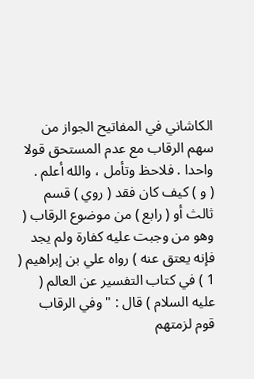الكاشاني في المفاتيح الجواز من سهم الرقاب مع عدم المستحق قولا واحدا . فلاحظ وتأمل ، والله أعلم .
( و ) كيف كان فقد ( روي ) قسم ثالث أو ( رابع ) من موضوع الرقاب ( وهو من وجبت عليه كفارة ولم يجد فإنه يعتق عنه ) رواه علي بن إبراهيم ( 1 ) في كتاب التفسير عن العالم ( عليه السلام ) قال : " وفي الرقاب قوم لزمتهم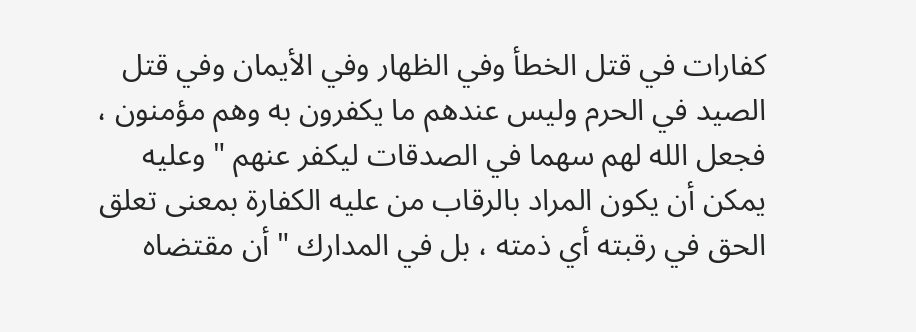كفارات في قتل الخطأ وفي الظهار وفي الأيمان وفي قتل الصيد في الحرم وليس عندهم ما يكفرون به وهم مؤمنون ، فجعل الله لهم سهما في الصدقات ليكفر عنهم " وعليه يمكن أن يكون المراد بالرقاب من عليه الكفارة بمعنى تعلق الحق في رقبته أي ذمته ، بل في المدارك " أن مقتضاه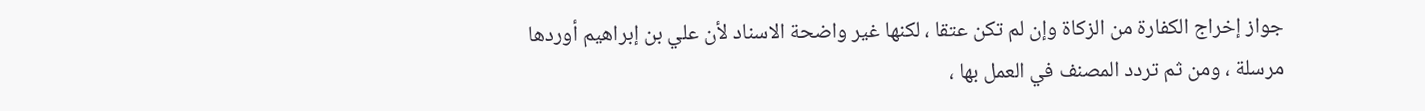جواز إخراج الكفارة من الزكاة وإن لم تكن عتقا ، لكنها غير واضحة الاسناد لأن علي بن إبراهيم أوردها مرسلة ، ومن ثم تردد المصنف في العمل بها ،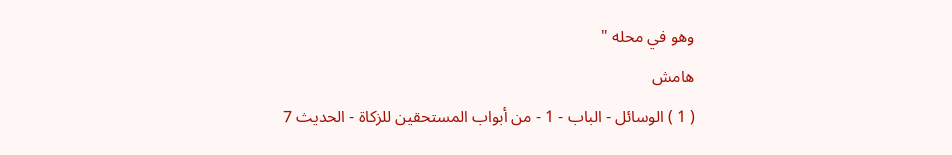وهو في محله "
هامش
( 1 ) الوسائل - الباب - 1 - من أبواب المستحقين للزكاة - الحديث 7